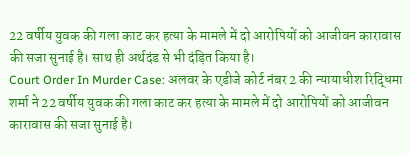22 वर्षीय युवक की गला काट कर हत्या के मामले में दो आरोपियों को आजीवन कारावास की सजा सुनाई है। साथ ही अर्थदंड से भी दंड़ित किया है।
Court Order In Murder Case: अलवर के एडीजे कोर्ट नंबर 2 की न्यायाधीश रिद्धिमा शर्मा ने 22 वर्षीय युवक की गला काट कर हत्या के मामले में दो आरोपियों को आजीवन कारावास की सजा सुनाई है।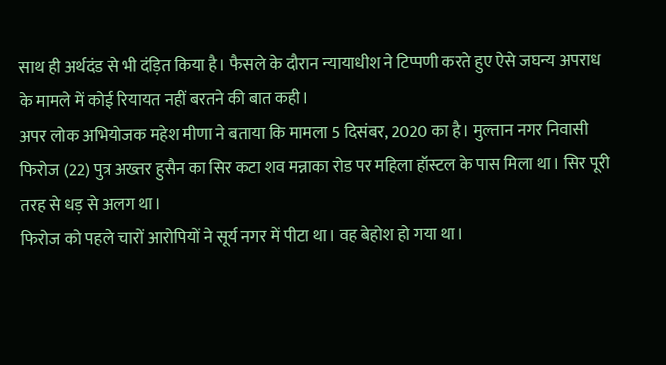साथ ही अर्थदंड से भी दंड़ित किया है। फैसले के दौरान न्यायाधीश ने टिप्पणी करते हुए ऐसे जघन्य अपराध के मामले में कोई रियायत नहीं बरतने की बात कही।
अपर लोक अभियोजक महेश मीणा ने बताया कि मामला 5 दिसंबर, 2020 का है। मुल्तान नगर निवासी फिरोज (22) पुत्र अख्तर हुसैन का सिर कटा शव मन्नाका रोड पर महिला हॉस्टल के पास मिला था। सिर पूरी तरह से धड़ से अलग था।
फिरोज को पहले चारों आरोपियों ने सूर्य नगर में पीटा था। वह बेहोश हो गया था।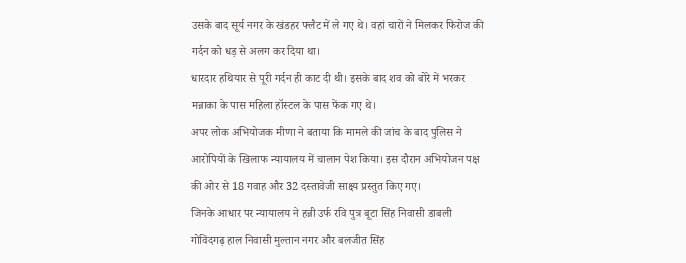उसके बाद सूर्य नगर के खंडहर फ्लैट में ले गए थे। वहां चारों ने मिलकर फिरोज की गर्दन को धड़ से अलग कर दिया था।
धारदार हथियार से पूरी गर्दन ही काट दी थी। इसके बाद शव को बोरे में भरकर मन्नाका के पास महिला हॉस्टल के पास फेंक गए थे।
अपर लोक अभियोजक मीणा ने बताया कि मामले की जांच के बाद पुलिस ने आरोपियों के खिलाफ न्यायालय में चालान पेश किया। इस दौरान अभियोजन पक्ष की ओर से 18 गवाह और 32 दस्तावेजी साक्ष्य प्रस्तुत किए गए।
जिनके आधार पर न्यायालय ने हन्नी उर्फ रवि पुत्र बूटा सिंह निवासी डाबली गोविंदगढ़ हाल निवासी मुल्तान नगर और बलजीत सिंह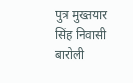पुत्र मुख्तयार सिंह निवासी बारोली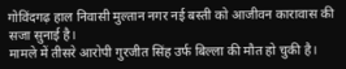गोविंदगढ़ हाल निवासी मुल्तान नगर नई बस्ती को आजीवन कारावास की सजा सुनाई है।
मामले में तीसरे आरोपी गुरजीत सिंह उर्फ बिल्ला की मौत हो चुकी है।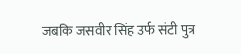जबकि जसवीर सिंह उर्फ संटी पुत्र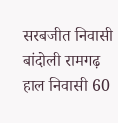सरबजीत निवासी बांदोली रामगढ़ हाल निवासी 60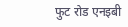फुट रोड एनइबी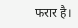फरार है।